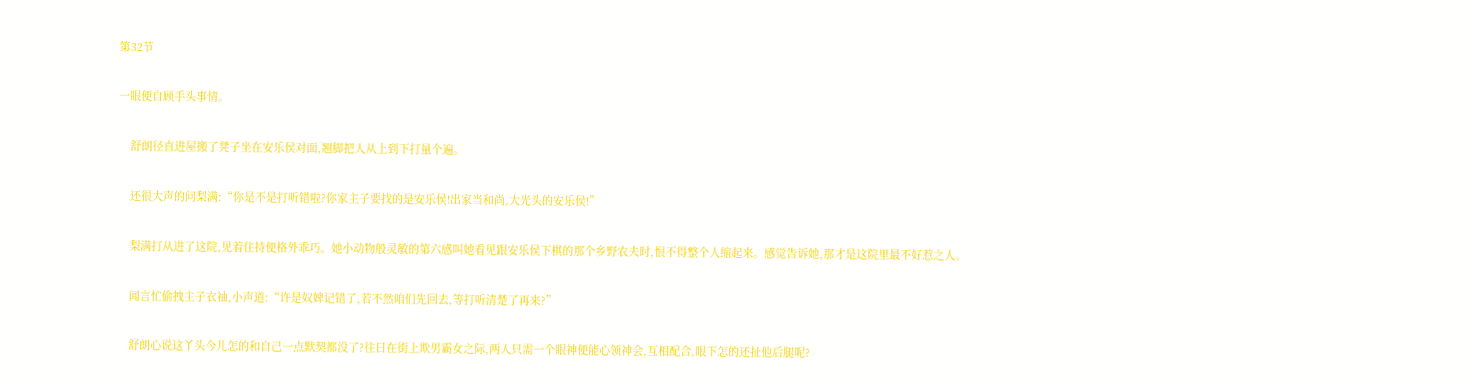第32节

一眼便自顾手头事情。

    舒朗径直进屋搬了凳子坐在安乐侯对面,翘脚把人从上到下打量个遍。

    还很大声的问梨满:“你是不是打听错啦?你家主子要找的是安乐侯!出家当和尚,大光头的安乐侯!”

    梨满打从进了这院,见着住持便格外乖巧。她小动物般灵敏的第六感叫她看见跟安乐侯下棋的那个乡野农夫时,恨不得整个人缩起来。感觉告诉她,那才是这院里最不好惹之人。

    闻言忙偷拽主子衣袖,小声道:“许是奴婢记错了,若不然咱们先回去,等打听清楚了再来?”

    舒朗心说这丫头今儿怎的和自己一点默契都没了?往日在街上欺男霸女之际,两人只需一个眼神便能心领神会,互相配合,眼下怎的还扯他后腿呢?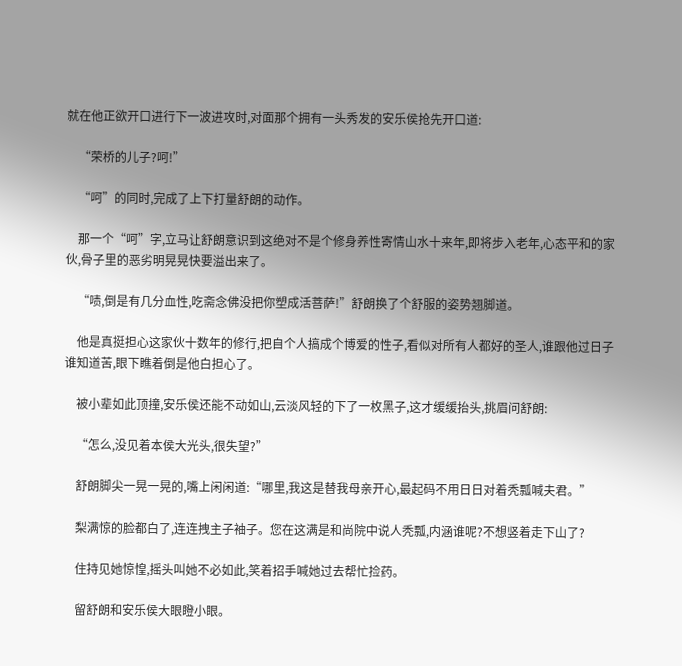就在他正欲开口进行下一波进攻时,对面那个拥有一头秀发的安乐侯抢先开口道:

    “荣桥的儿子?呵!”

    “呵”的同时,完成了上下打量舒朗的动作。

    那一个“呵”字,立马让舒朗意识到这绝对不是个修身养性寄情山水十来年,即将步入老年,心态平和的家伙,骨子里的恶劣明晃晃快要溢出来了。

    “啧,倒是有几分血性,吃斋念佛没把你塑成活菩萨!”舒朗换了个舒服的姿势翘脚道。

    他是真挺担心这家伙十数年的修行,把自个人搞成个博爱的性子,看似对所有人都好的圣人,谁跟他过日子谁知道苦,眼下瞧着倒是他白担心了。

    被小辈如此顶撞,安乐侯还能不动如山,云淡风轻的下了一枚黑子,这才缓缓抬头,挑眉问舒朗:

    “怎么,没见着本侯大光头,很失望?”

    舒朗脚尖一晃一晃的,嘴上闲闲道:“哪里,我这是替我母亲开心,最起码不用日日对着秃瓢喊夫君。”

    梨满惊的脸都白了,连连拽主子袖子。您在这满是和尚院中说人秃瓢,内涵谁呢?不想竖着走下山了?

    住持见她惊惶,摇头叫她不必如此,笑着招手喊她过去帮忙捡药。

    留舒朗和安乐侯大眼瞪小眼。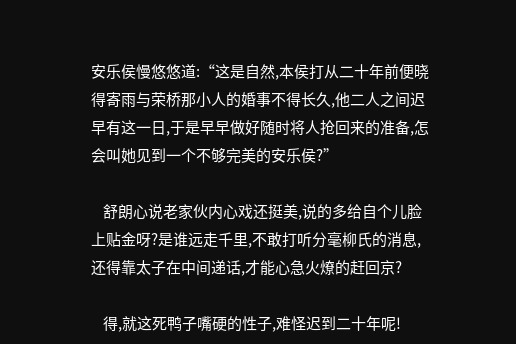安乐侯慢悠悠道:“这是自然,本侯打从二十年前便晓得寄雨与荣桥那小人的婚事不得长久,他二人之间迟早有这一日,于是早早做好随时将人抢回来的准备,怎会叫她见到一个不够完美的安乐侯?”

    舒朗心说老家伙内心戏还挺美,说的多给自个儿脸上贴金呀?是谁远走千里,不敢打听分毫柳氏的消息,还得靠太子在中间递话,才能心急火燎的赶回京?

    得,就这死鸭子嘴硬的性子,难怪迟到二十年呢!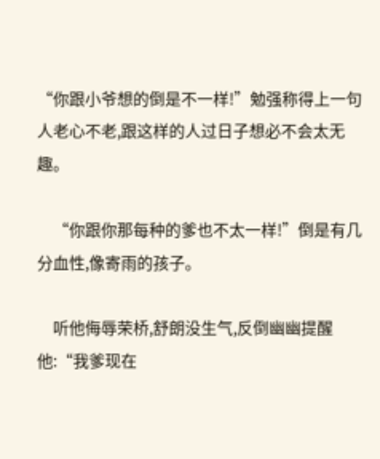“你跟小爷想的倒是不一样!”勉强称得上一句人老心不老,跟这样的人过日子想必不会太无趣。

    “你跟你那每种的爹也不太一样!”倒是有几分血性,像寄雨的孩子。

    听他侮辱荣桥,舒朗没生气,反倒幽幽提醒他:“我爹现在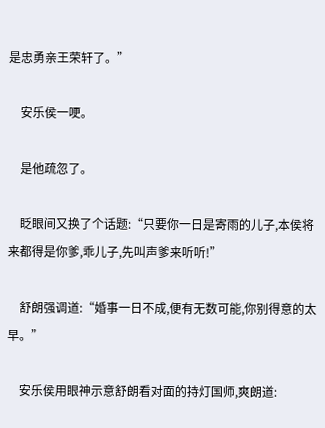是忠勇亲王荣轩了。”

    安乐侯一哽。

    是他疏忽了。

    眨眼间又换了个话题:“只要你一日是寄雨的儿子,本侯将来都得是你爹,乖儿子,先叫声爹来听听!”

    舒朗强调道:“婚事一日不成,便有无数可能,你别得意的太早。”

    安乐侯用眼神示意舒朗看对面的持灯国师,爽朗道: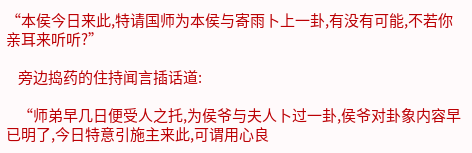“本侯今日来此,特请国师为本侯与寄雨卜上一卦,有没有可能,不若你亲耳来听听?”

    旁边捣药的住持闻言插话道:

    “师弟早几日便受人之托,为侯爷与夫人卜过一卦,侯爷对卦象内容早已明了,今日特意引施主来此,可谓用心良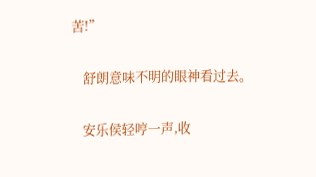苦!”

    舒朗意味不明的眼神看过去。

    安乐侯轻哼一声,收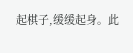起棋子,缓缓起身。此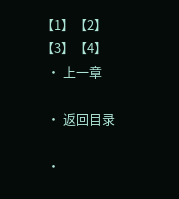【1】【2】【3】【4】
  • 上一章

  • 返回目录

  •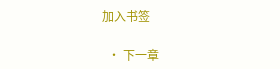加入书签

  • 下一章